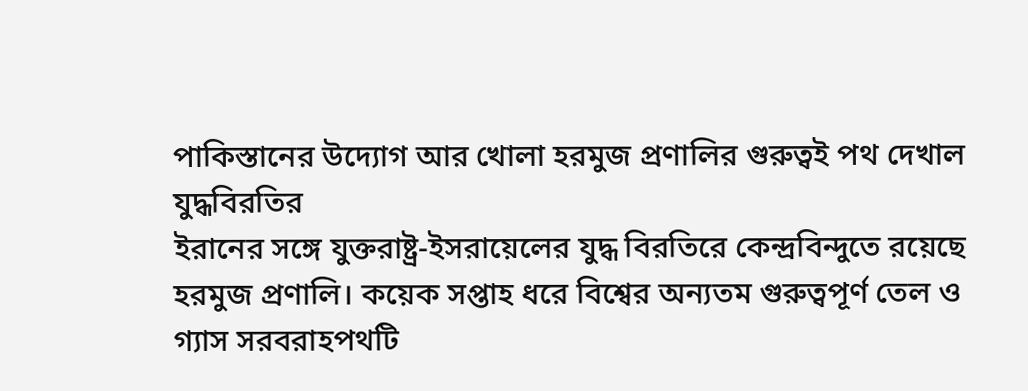পাকিস্তানের উদ্যোগ আর খোলা হরমুজ প্রণালির গুরুত্বই পথ দেখাল যুদ্ধবিরতির
ইরানের সঙ্গে যুক্তরাষ্ট্র-ইসরায়েলের যুদ্ধ বিরতিরে কেন্দ্রবিন্দুতে রয়েছে হরমুজ প্রণালি। কয়েক সপ্তাহ ধরে বিশ্বের অন্যতম গুরুত্বপূর্ণ তেল ও গ্যাস সরবরাহপথটি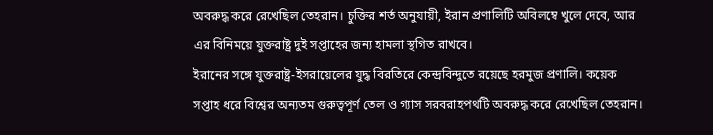অবরুদ্ধ করে রেখেছিল তেহরান। চুক্তির শর্ত অনুযায়ী, ইরান প্রণালিটি অবিলম্বে খুলে দেবে, আর এর বিনিময়ে যুক্তরাষ্ট্র দুই সপ্তাহের জন্য হামলা স্থগিত রাখবে।
ইরানের সঙ্গে যুক্তরাষ্ট্র-ইসরায়েলের যুদ্ধ বিরতিরে কেন্দ্রবিন্দুতে রয়েছে হরমুজ প্রণালি। কয়েক সপ্তাহ ধরে বিশ্বের অন্যতম গুরুত্বপূর্ণ তেল ও গ্যাস সরবরাহপথটি অবরুদ্ধ করে রেখেছিল তেহরান।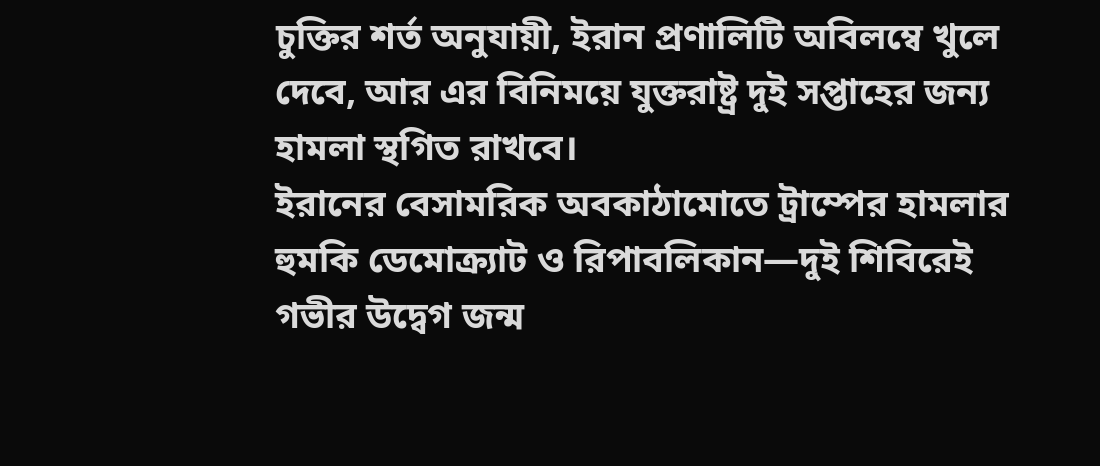চুক্তির শর্ত অনুযায়ী, ইরান প্রণালিটি অবিলম্বে খুলে দেবে, আর এর বিনিময়ে যুক্তরাষ্ট্র দুই সপ্তাহের জন্য হামলা স্থগিত রাখবে।
ইরানের বেসামরিক অবকাঠামোতে ট্রাম্পের হামলার হুমকি ডেমোক্র্যাট ও রিপাবলিকান—দুই শিবিরেই গভীর উদ্বেগ জন্ম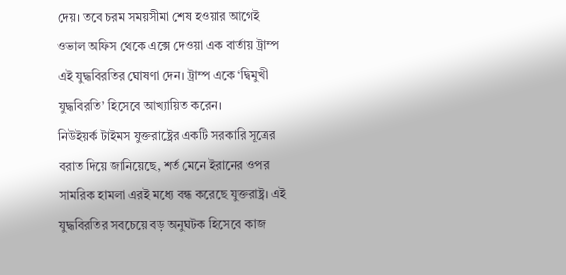দেয়। তবে চরম সময়সীমা শেষ হওয়ার আগেই ওভাল অফিস থেকে এক্সে দেওয়া এক বার্তায় ট্রাম্প এই যুদ্ধবিরতির ঘোষণা দেন। ট্রাম্প একে ‘দ্বিমুখী যুদ্ধবিরতি’ হিসেবে আখ্যায়িত করেন।
নিউইয়র্ক টাইমস যুক্তরাষ্ট্রের একটি সরকারি সূত্রের বরাত দিয়ে জানিয়েছে, শর্ত মেনে ইরানের ওপর সামরিক হামলা এরই মধ্যে বন্ধ করেছে যুক্তরাষ্ট্র। এই যুদ্ধবিরতির সবচেয়ে বড় অনুঘটক হিসেবে কাজ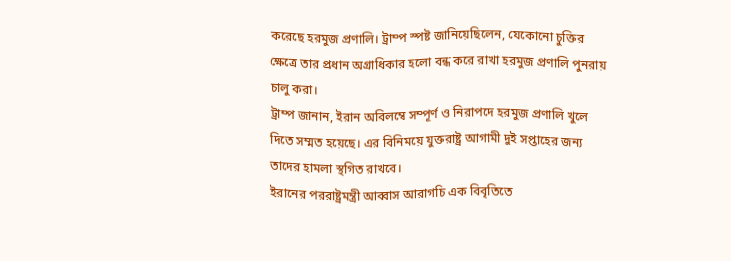করেছে হরমুজ প্রণালি। ট্রাম্প স্পষ্ট জানিয়েছিলেন, যেকোনো চুক্তির ক্ষেত্রে তার প্রধান অগ্রাধিকার হলো বন্ধ করে রাখা হরমুজ প্রণালি পুনরায় চালু করা।
ট্রাম্প জানান, ইরান অবিলম্বে সম্পূর্ণ ও নিরাপদে হরমুজ প্রণালি খুলে দিতে সম্মত হয়েছে। এর বিনিময়ে যুক্তরাষ্ট্র আগামী দুই সপ্তাহের জন্য তাদের হামলা স্থগিত রাখবে।
ইরানের পররাষ্ট্রমন্ত্রী আব্বাস আরাগচি এক বিবৃতিতে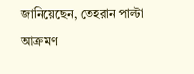জানিয়েছেন, তেহরান পাল্টা আক্রমণ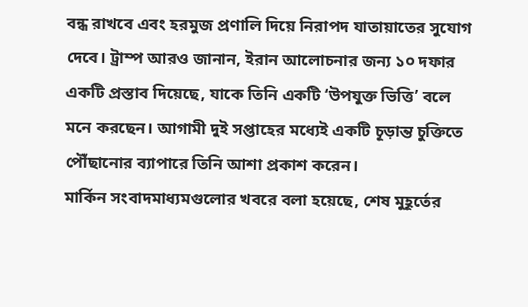বন্ধ রাখবে এবং হরমুজ প্রণালি দিয়ে নিরাপদ যাতায়াতের সুযোগ দেবে। ট্রাম্প আরও জানান, ইরান আলোচনার জন্য ১০ দফার একটি প্রস্তাব দিয়েছে, যাকে তিনি একটি ‘উপযুক্ত ভিত্তি’ বলে মনে করছেন। আগামী দুই সপ্তাহের মধ্যেই একটি চূড়ান্ত চুক্তিতে পৌঁছানোর ব্যাপারে তিনি আশা প্রকাশ করেন।
মার্কিন সংবাদমাধ্যমগুলোর খবরে বলা হয়েছে, শেষ মুহূর্তের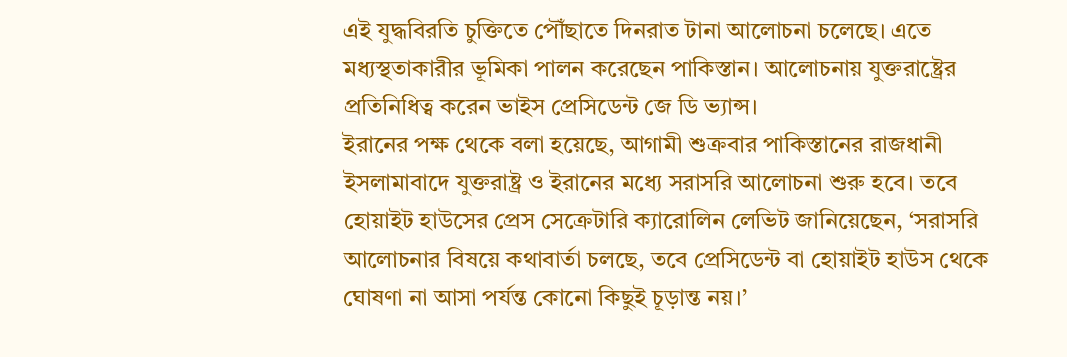এই যুদ্ধবিরতি চুক্তিতে পৌঁছাতে দিনরাত টানা আলোচনা চলেছে। এতে মধ্যস্থতাকারীর ভূমিকা পালন করেছেন পাকিস্তান। আলোচনায় যুক্তরাষ্ট্রের প্রতিনিধিত্ব করেন ভাইস প্রেসিডেন্ট জে ডি ভ্যান্স।
ইরানের পক্ষ থেকে বলা হয়েছে, আগামী শুক্রবার পাকিস্তানের রাজধানী ইসলামাবাদে যুক্তরাষ্ট্র ও ইরানের মধ্যে সরাসরি আলোচনা শুরু হবে। তবে হোয়াইট হাউসের প্রেস সেক্রেটারি ক্যারোলিন লেভিট জানিয়েছেন, ‘সরাসরি আলোচনার বিষয়ে কথাবার্তা চলছে, তবে প্রেসিডেন্ট বা হোয়াইট হাউস থেকে ঘোষণা না আসা পর্যন্ত কোনো কিছুই চূড়ান্ত নয়।’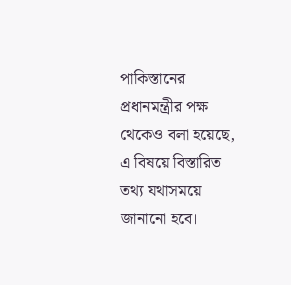পাকিস্তানের প্রধানমন্ত্রীর পক্ষ থেকেও বলা হয়েছে, এ বিষয়ে বিস্তারিত তথ্য যথাসময়ে জানানো হবে।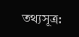তথ্যসূত্র: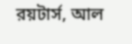রয়টার্স, আল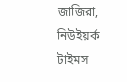জাজিরা, নিউইয়র্ক টাইমস